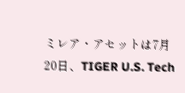ミレア・アセットは7月20日、TIGER U.S. Tech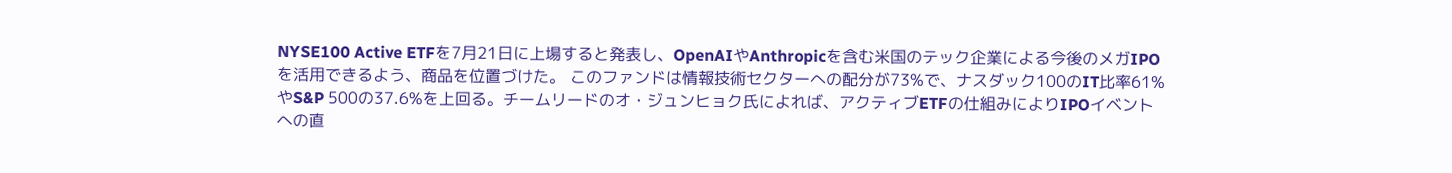NYSE100 Active ETFを7月21日に上場すると発表し、OpenAIやAnthropicを含む米国のテック企業による今後のメガIPOを活用できるよう、商品を位置づけた。 このファンドは情報技術セクターへの配分が73%で、ナスダック100のIT比率61%やS&P 500の37.6%を上回る。チームリードのオ・ジュンヒョク氏によれば、アクティブETFの仕組みによりIPOイベントへの直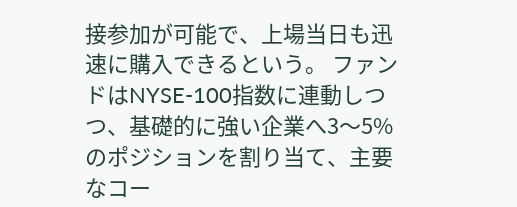接参加が可能で、上場当日も迅速に購入できるという。 ファンドはNYSE-100指数に連動しつつ、基礎的に強い企業へ3〜5%のポジションを割り当て、主要なコー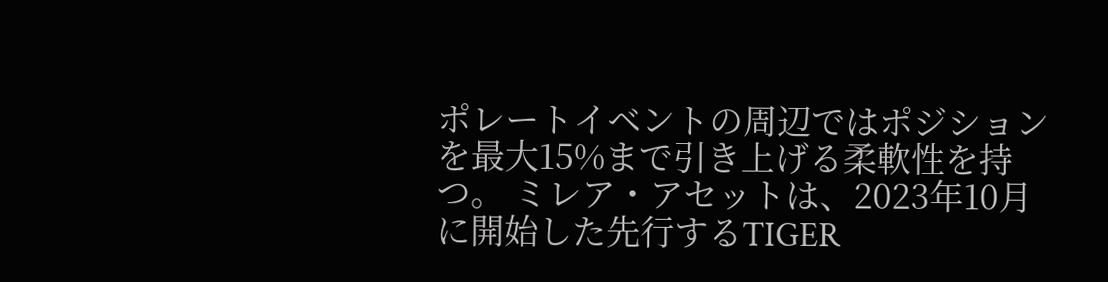ポレートイベントの周辺ではポジションを最大15%まで引き上げる柔軟性を持つ。 ミレア・アセットは、2023年10月に開始した先行するTIGER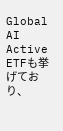Global AI Active ETFも挙げており、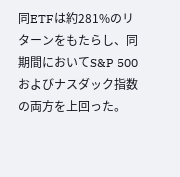同ETFは約281%のリターンをもたらし、同期間においてS&P 500およびナスダック指数の両方を上回った。